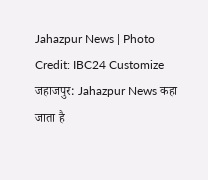Jahazpur News | Photo Credit: IBC24 Customize
जहाजपुर: Jahazpur News कहा जाता है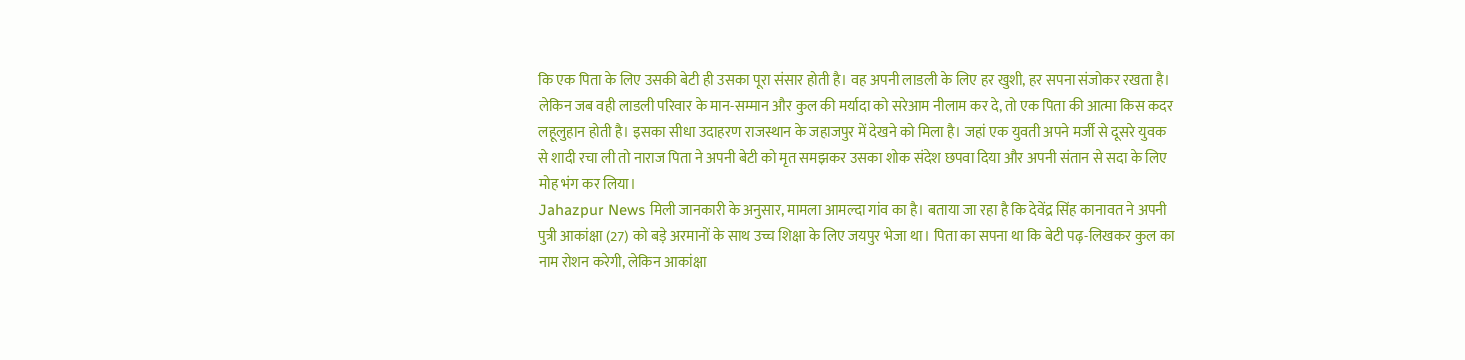कि एक पिता के लिए उसकी बेटी ही उसका पूरा संसार होती है। वह अपनी लाडली के लिए हर खुशी, हर सपना संजोकर रखता है। लेकिन जब वही लाडली परिवार के मान-सम्मान और कुल की मर्यादा को सरेआम नीलाम कर दे, तो एक पिता की आत्मा किस कदर लहूलुहान होती है। इसका सीधा उदाहरण राजस्थान के जहाजपुर में देखने को मिला है। जहां एक युवती अपने मर्जी से दूसरे युवक से शादी रचा ली तो नाराज पिता ने अपनी बेटी को मृत समझकर उसका शोक संदेश छपवा दिया और अपनी संतान से सदा के लिए मोह भंग कर लिया।
Jahazpur News मिली जानकारी के अनुसार, मामला आमल्दा गांव का है। बताया जा रहा है कि देवेंद्र सिंह कानावत ने अपनी पुत्री आकांक्षा (27) को बड़े अरमानों के साथ उच्च शिक्षा के लिए जयपुर भेजा था। पिता का सपना था कि बेटी पढ़-लिखकर कुल का नाम रोशन करेगी, लेकिन आकांक्षा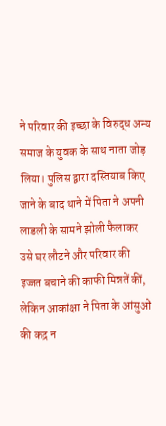ने परिवार की इच्छा के विरुद्ध अन्य समाज के युवक के साथ नाता जोड़ लिया। पुलिस द्वारा दस्तियाब किए जाने के बाद थाने में पिता ने अपनी लाडली के सामने झोली फैलाकर उसे घर लौटने और परिवार की इज्जत बचाने की काफी मिन्नतें कीं, लेकिन आकांक्षा ने पिता के आंसुओं की कद्र न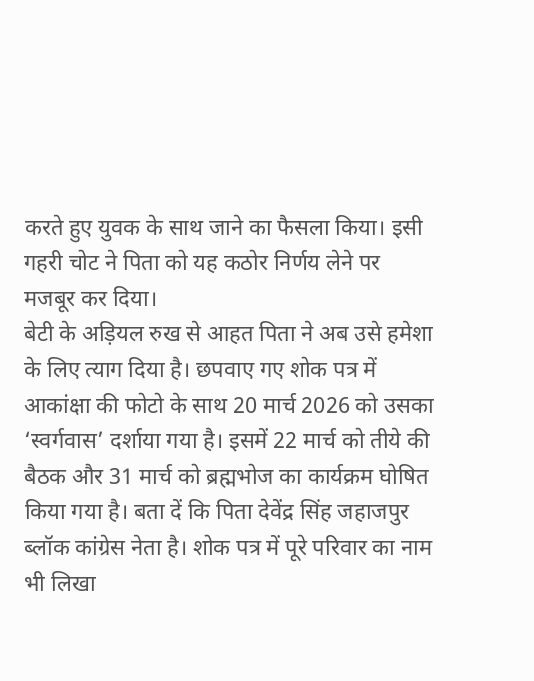करते हुए युवक के साथ जाने का फैसला किया। इसी गहरी चोट ने पिता को यह कठोर निर्णय लेने पर मजबूर कर दिया।
बेटी के अड़ियल रुख से आहत पिता ने अब उसे हमेशा के लिए त्याग दिया है। छपवाए गए शोक पत्र में आकांक्षा की फोटो के साथ 20 मार्च 2026 को उसका ‘स्वर्गवास’ दर्शाया गया है। इसमें 22 मार्च को तीये की बैठक और 31 मार्च को ब्रह्मभोज का कार्यक्रम घोषित किया गया है। बता दें कि पिता देवेंद्र सिंह जहाजपुर ब्लॉक कांग्रेस नेता है। शोक पत्र में पूरे परिवार का नाम भी लिखा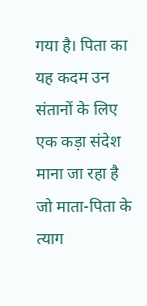गया है। पिता का यह कदम उन संतानों के लिए एक कड़ा संदेश माना जा रहा है जो माता-पिता के त्याग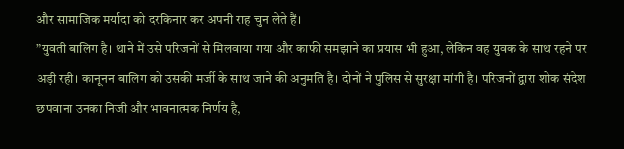और सामाजिक मर्यादा को दरकिनार कर अपनी राह चुन लेते हैं।
”युवती बालिग है। थाने में उसे परिजनों से मिलवाया गया और काफी समझाने का प्रयास भी हुआ, लेकिन वह युवक के साथ रहने पर अड़ी रही। कानूनन बालिग को उसकी मर्जी के साथ जाने की अनुमति है। दोनों ने पुलिस से सुरक्षा मांगी है। परिजनों द्वारा शोक संदेश छपवाना उनका निजी और भावनात्मक निर्णय है,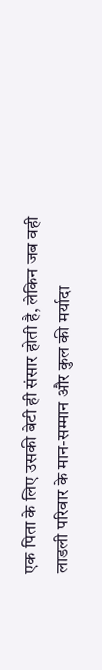एक पिता के लिए उसकी बेटी ही संसार होती है, लेकिन जब वही लाडली परिवार के मान-सम्मान और कुल की मर्यादा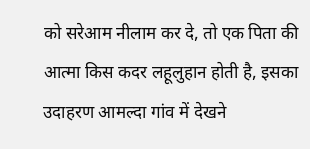को सरेआम नीलाम कर दे, तो एक पिता की आत्मा किस कदर लहूलुहान होती है, इसका उदाहरण आमल्दा गांव में देखने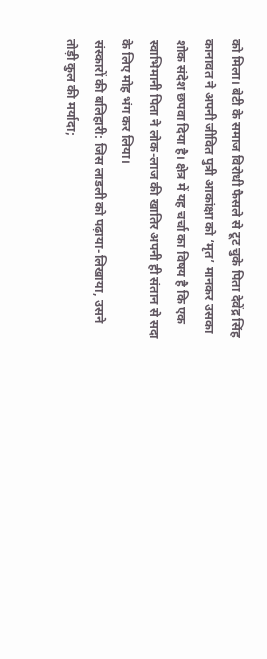को मिला। बेटी के समाज विरोधी फैसले से टूट चुके पिता देवेंद्र सिंह कानावत ने अपनी जीवित पुत्री आकांक्षा को ‘मृत’ मानकर उसका शोक संदेश छपवा दिया है। क्षेत्र में यह चर्चा का विषय है कि एक स्वाभिमानी पिता ने लोक-लाज की खातिर अपनी ही संतान से सदा के लिए मोह भंग कर लिया।
संस्कारों की बलिहारी: जिस लाडली को पढ़ाया-लिखाया, उसने तोड़ी कुल की मर्यादा;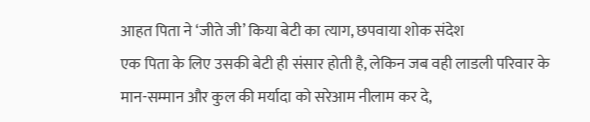आहत पिता ने ‘जीते जी’ किया बेटी का त्याग, छपवाया शोक संदेश
एक पिता के लिए उसकी बेटी ही संसार होती है, लेकिन जब वही लाडली परिवार के मान-सम्मान और कुल की मर्यादा को सरेआम नीलाम कर दे,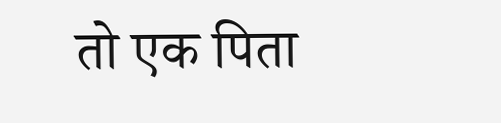तो एक पिता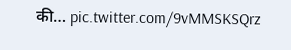की… pic.twitter.com/9vMMSKSQrz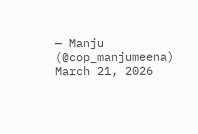— Manju (@cop_manjumeena) March 21, 2026